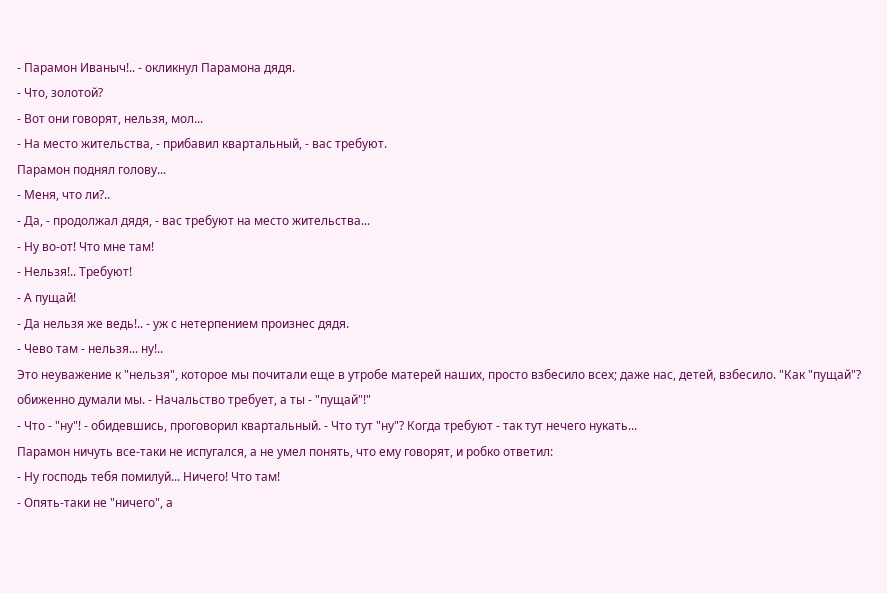- Парамон Иваныч!.. - окликнул Парамона дядя.
- Что, золотой?
- Вот они говорят, нельзя, мол...
- На место жительства, - прибавил квартальный, - вас требуют.
Парамон поднял голову...
- Меня, что ли?..
- Да, - продолжал дядя, - вас требуют на место жительства...
- Ну во-от! Что мне там!
- Нельзя!.. Требуют!
- А пущай!
- Да нельзя же ведь!.. - уж с нетерпением произнес дядя.
- Чево там - нельзя... ну!..
Это неуважение к "нельзя", которое мы почитали еще в утробе матерей наших, просто взбесило всех; даже нас, детей, взбесило. "Как "пущай"? обиженно думали мы. - Начальство требует, а ты - "пущай"!"
- Что - "ну"! - обидевшись, проговорил квартальный. - Что тут "ну"? Когда требуют - так тут нечего нукать...
Парамон ничуть все-таки не испугался, а не умел понять, что ему говорят, и робко ответил:
- Ну господь тебя помилуй... Ничего! Что там!
- Опять-таки не "ничего", а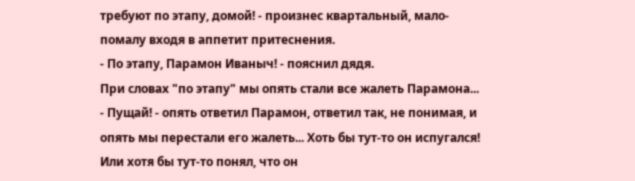требуют по этапу, домой! - произнес квартальный, мало-помалу входя в аппетит притеснения.
- По этапу, Парамон Иваныч! - пояснил дядя.
При словах "по этапу" мы опять стали все жалеть Парамона...
- Пущай! - опять ответил Парамон, ответил так, не понимая, и опять мы перестали его жалеть... Хоть бы тут-то он испугался! Или хотя бы тут-то понял, что он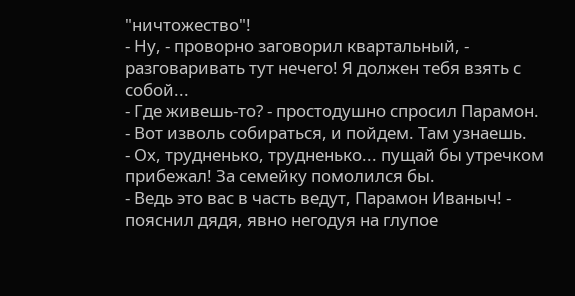"ничтожество"!
- Ну, - проворно заговорил квартальный, - разговаривать тут нечего! Я должен тебя взять с собой...
- Где живешь-то? - простодушно спросил Парамон.
- Вот изволь собираться, и пойдем. Там узнаешь.
- Ох, трудненько, трудненько... пущай бы утречком прибежал! За семейку помолился бы.
- Ведь это вас в часть ведут, Парамон Иваныч! - пояснил дядя, явно негодуя на глупое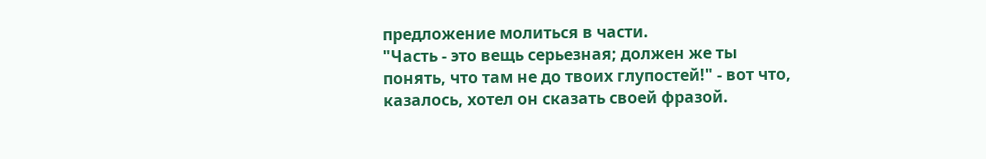предложение молиться в части.
"Часть - это вещь серьезная; должен же ты понять, что там не до твоих глупостей!" - вот что, казалось, хотел он сказать своей фразой.